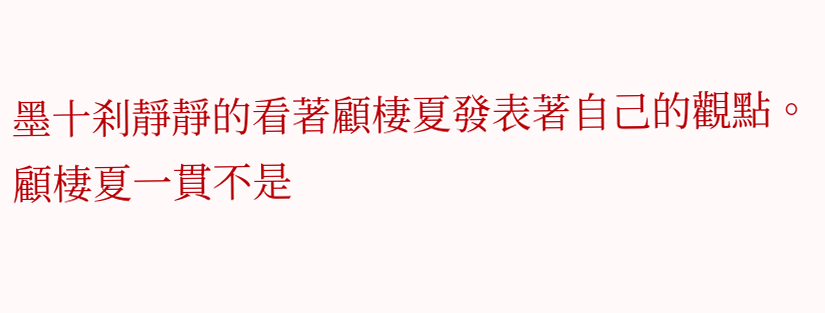墨十刹靜靜的看著顧棲夏發表著自己的觀點。
顧棲夏一貫不是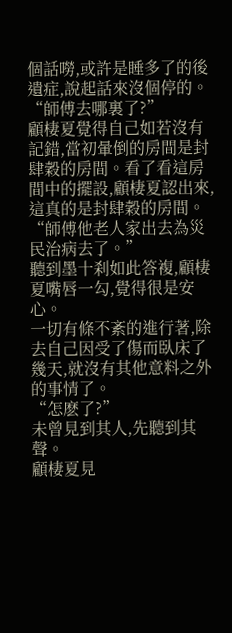個話嘮,或許是睡多了的後遺症,說起話來沒個停的。
“師傅去哪裏了?”
顧棲夏覺得自己如若沒有記錯,當初暈倒的房間是封肆穀的房間。看了看這房間中的擺設,顧棲夏認出來,這真的是封肆穀的房間。
“師傅他老人家出去為災民治病去了。”
聽到墨十刹如此答複,顧棲夏嘴唇一勾,覺得很是安心。
一切有條不紊的進行著,除去自己因受了傷而臥床了幾天,就沒有其他意料之外的事情了。
“怎麽了?”
未曾見到其人,先聽到其聲。
顧棲夏見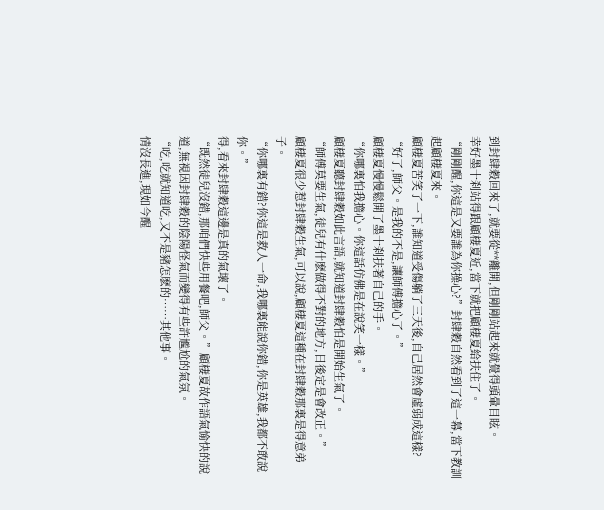到封肆穀回來了,就要從**離開,但剛剛站起來就覺得頭暈目眩。
幸好墨十刹站得跟顧棲夏近,當下就把顧棲夏給扶住了。
“剛剛醒,你這是又要誰為你操心?”封肆穀自然看到了這一幕,當下教訓起顧棲夏來。
顧棲夏苦笑了一下,誰知道受傷躺了三天後,自己居然會虛弱成這樣?
“好了,師父。是我的不是,讓師傅擔心了。”
顧棲夏慢慢鬆開了墨十刹扶著自己的手。
“你哪裏怕我擔心。你這話仿佛是在說笑一樣。”
顧棲夏聽封肆穀如此言語,就知道封肆穀怕是開始生氣了。
“師傅莫要生氣,徒兒有什麽做得不對的地方,日後定是會改正。”
顧棲夏很少惹封肆穀生氣,可以說,顧棲夏這種在封肆穀那裏是得意弟子。
“你哪裏有錯?你這是救人一命,我哪裏能說你錯,你是英雄,我都不敢說你。”
得,看來封肆穀這邊是真的氣壞了。
“既然徒兒沒錯,那咱們快些用餐吧,師父。”顧棲夏故作語氣愉快的說道,無視因封肆穀的陰陽怪氣而變得有些許尷尬的氣氛。
“吃,吃就知道吃,又不是豬怎麽的……其他事。
情沒長進,現如今醒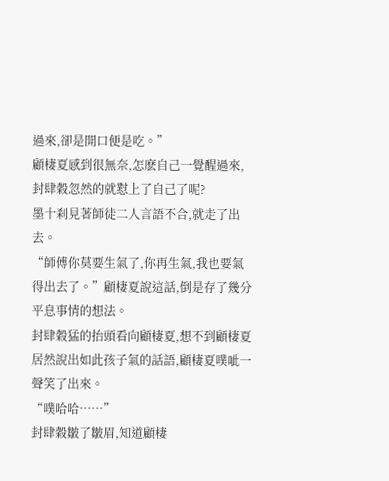過來,卻是開口便是吃。”
顧棲夏感到很無奈,怎麽自己一覺醒過來,封肆穀忽然的就懟上了自己了呢?
墨十刹見著師徒二人言語不合,就走了出去。
“師傅你莫要生氣了,你再生氣,我也要氣得出去了。”顧棲夏說這話,倒是存了幾分平息事情的想法。
封肆穀猛的抬頭看向顧棲夏,想不到顧棲夏居然說出如此孩子氣的話語,顧棲夏噗呲一聲笑了出來。
“噗哈哈……”
封肆穀皺了皺眉,知道顧棲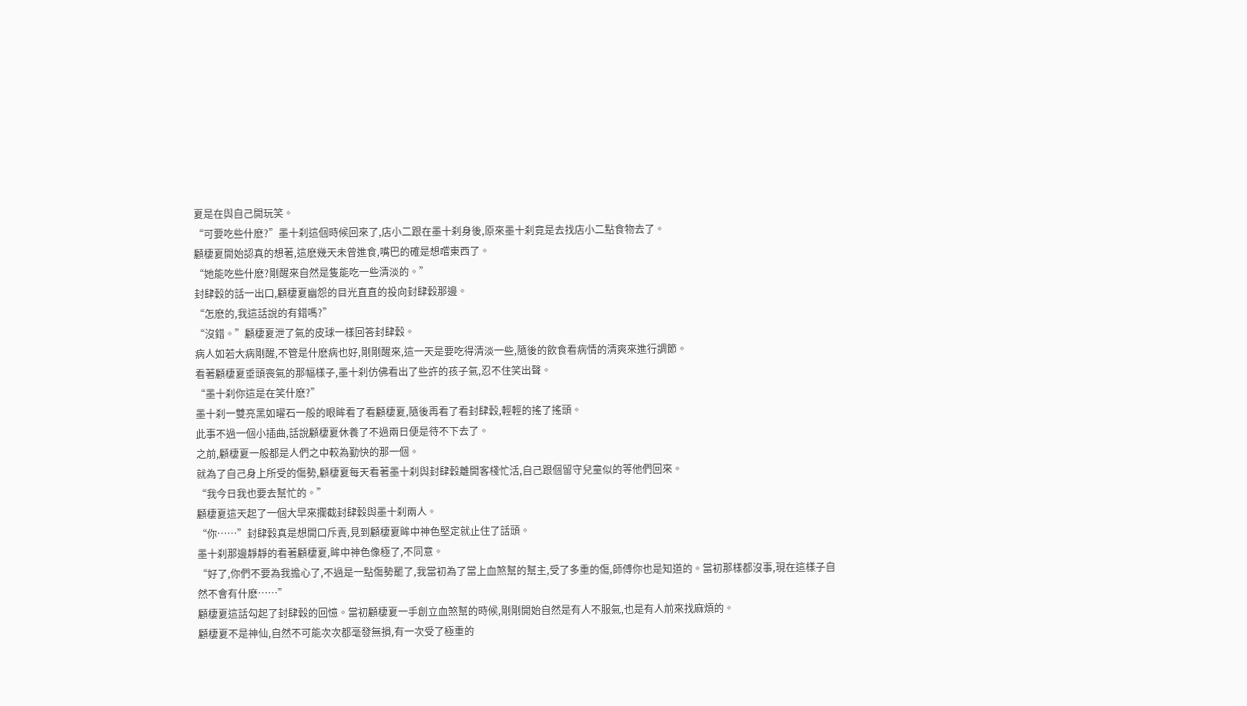夏是在與自己開玩笑。
“可要吃些什麽?”墨十刹這個時候回來了,店小二跟在墨十刹身後,原來墨十刹竟是去找店小二點食物去了。
顧棲夏開始認真的想著,這麽幾天未曾進食,嘴巴的確是想嚐東西了。
“她能吃些什麽?剛醒來自然是隻能吃一些清淡的。”
封肆穀的話一出口,顧棲夏幽怨的目光直直的投向封肆穀那邊。
“怎麽的,我這話說的有錯嗎?”
“沒錯。”顧棲夏泄了氣的皮球一樣回答封肆穀。
病人如若大病剛醒,不管是什麽病也好,剛剛醒來,這一天是要吃得清淡一些,隨後的飲食看病情的清爽來進行調節。
看著顧棲夏垂頭喪氣的那幅樣子,墨十刹仿佛看出了些許的孩子氣,忍不住笑出聲。
“墨十刹你這是在笑什麽?”
墨十刹一雙亮黑如曜石一般的眼眸看了看顧棲夏,隨後再看了看封肆穀,輕輕的搖了搖頭。
此事不過一個小插曲,話說顧棲夏休養了不過兩日便是待不下去了。
之前,顧棲夏一般都是人們之中較為勤快的那一個。
就為了自己身上所受的傷勢,顧棲夏每天看著墨十刹與封肆穀離開客棧忙活,自己跟個留守兒童似的等他們回來。
“我今日我也要去幫忙的。”
顧棲夏這天起了一個大早來攔截封肆穀與墨十刹兩人。
“你……”封肆穀真是想開口斥責,見到顧棲夏眸中神色堅定就止住了話頭。
墨十刹那邊靜靜的看著顧棲夏,眸中神色像極了,不同意。
“好了,你們不要為我擔心了,不過是一點傷勢罷了,我當初為了當上血煞幫的幫主,受了多重的傷,師傅你也是知道的。當初那樣都沒事,現在這樣子自然不會有什麽……”
顧棲夏這話勾起了封肆穀的回憶。當初顧棲夏一手創立血煞幫的時候,剛剛開始自然是有人不服氣,也是有人前來找麻煩的。
顧棲夏不是神仙,自然不可能次次都毫發無損,有一次受了極重的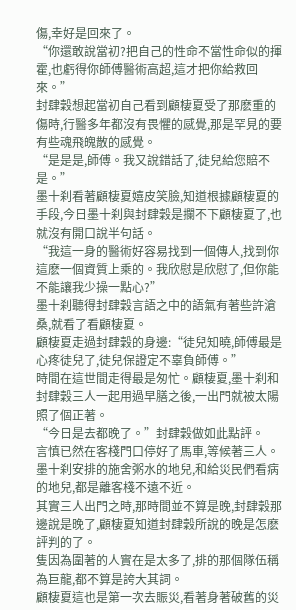傷,幸好是回來了。
“你還敢說當初?把自己的性命不當性命似的揮霍,也虧得你師傅醫術高超,這才把你給救回來。”
封肆穀想起當初自己看到顧棲夏受了那麽重的傷時,行醫多年都沒有畏懼的感覺,那是罕見的要有些魂飛魄散的感覺。
“是是是,師傅。我又說錯話了,徒兒給您賠不是。”
墨十刹看著顧棲夏嬉皮笑臉,知道根據顧棲夏的手段,今日墨十刹與封肆穀是攔不下顧棲夏了,也就沒有開口說半句話。
“我這一身的醫術好容易找到一個傳人,找到你這麽一個資質上乘的。我欣慰是欣慰了,但你能不能讓我少操一點心?”
墨十刹聽得封肆穀言語之中的語氣有著些許滄桑,就看了看顧棲夏。
顧棲夏走過封肆穀的身邊:“徒兒知曉,師傅最是心疼徒兒了,徒兒保證定不辜負師傅。”
時間在這世間走得最是匆忙。顧棲夏,墨十刹和封肆穀三人一起用過早膳之後,一出門就被太陽照了個正著。
“今日是去都晚了。”封肆穀做如此點評。
言慎已然在客棧門口停好了馬車,等候著三人。
墨十刹安排的施舍粥水的地兒,和給災民們看病的地兒,都是離客棧不遠不近。
其實三人出門之時,那時間並不算是晚,封肆穀那邊說是晚了,顧棲夏知道封肆穀所說的晚是怎麽評判的了。
隻因為圍著的人實在是太多了,排的那個隊伍稱為巨龍,都不算是誇大其詞。
顧棲夏這也是第一次去賑災,看著身著破舊的災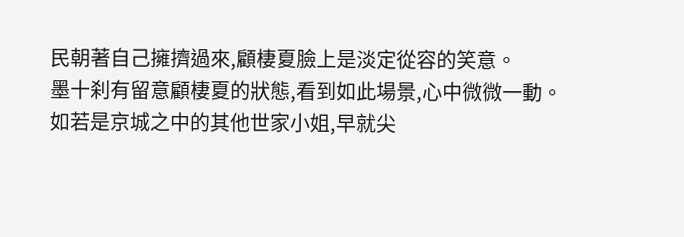民朝著自己擁擠過來,顧棲夏臉上是淡定從容的笑意。
墨十刹有留意顧棲夏的狀態,看到如此場景,心中微微一動。
如若是京城之中的其他世家小姐,早就尖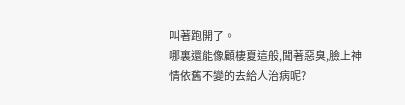叫著跑開了。
哪裏還能像顧棲夏這般,聞著惡臭,臉上神情依舊不變的去給人治病呢?